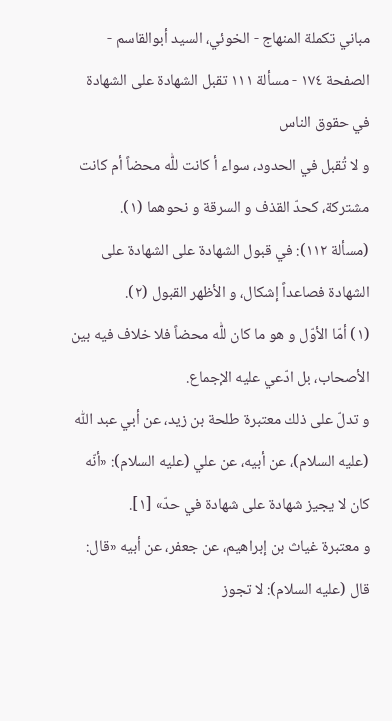مباني تكملة المنهاج - الخوئي، السيد أبوالقاسم - الصفحة ١٧٤ - مسألة ١١١ تقبل الشهادة على الشهادة في حقوق الناس
و لا تُقبل في الحدود، سواء أ كانت للّٰه محضاً أم كانت مشتركة، كحدّ القذف و السرقة و نحوهما (١).
(مسألة ١١٢): في قبول الشهادة على الشهادة على الشهادة فصاعداً إشكال، و الأظهر القبول (٢).
(١) أمّا الأوّل و هو ما كان للّٰه محضاً فلا خلاف فيه بين الأصحاب، بل ادّعي عليه الإجماع.
و تدلّ على ذلك معتبرة طلحة بن زيد، عن أبي عبد اللّٰه (عليه السلام)، عن أبيه، عن علي (عليه السلام): «أنّه كان لا يجيز شهادة على شهادة في حدّ» [١].
و معتبرة غياث بن إبراهيم، عن جعفر، عن أبيه «قال: قال (عليه السلام): لا تجوز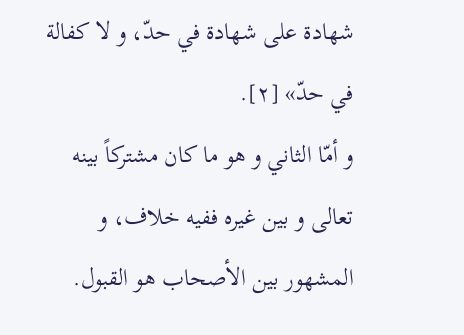شهادة على شهادة في حدّ، و لا كفالة في حدّ» [٢].
و أمّا الثاني و هو ما كان مشتركاً بينه تعالى و بين غيره ففيه خلاف، و المشهور بين الأصحاب هو القبول.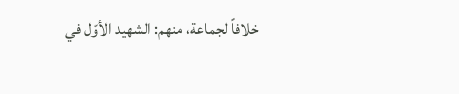خلافاً لجماعة، منهم: الشهيد الأوّل في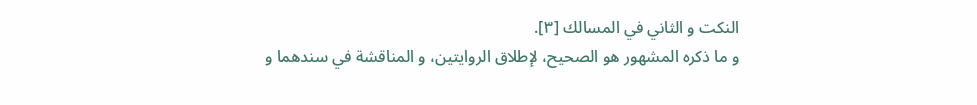النكت و الثاني في المسالك [٣].
و ما ذكره المشهور هو الصحيح، لإطلاق الروايتين، و المناقشة في سندهما و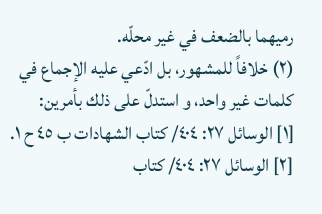رميهما بالضعف في غير محلّه.
(٢) خلافاً للمشهور، بل ادّعي عليه الإجماع في كلمات غير واحد، و استدلّ على ذلك بأمرين:
[١] الوسائل ٢٧: ٤٠٤/ كتاب الشهادات ب ٤٥ ح ١.
[٢] الوسائل ٢٧: ٤٠٤/ كتاب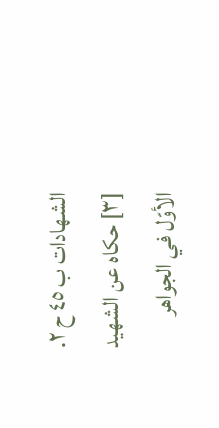الشهادات ب ٤٥ ح ٢.
[٣] حكاه عن الشهيد الأوّل في الجواهر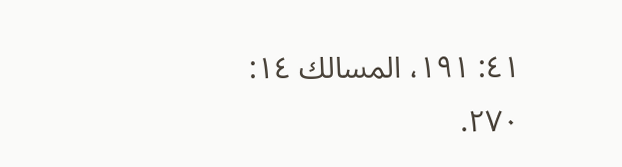٤١: ١٩١، المسالك ١٤: ٢٧٠.